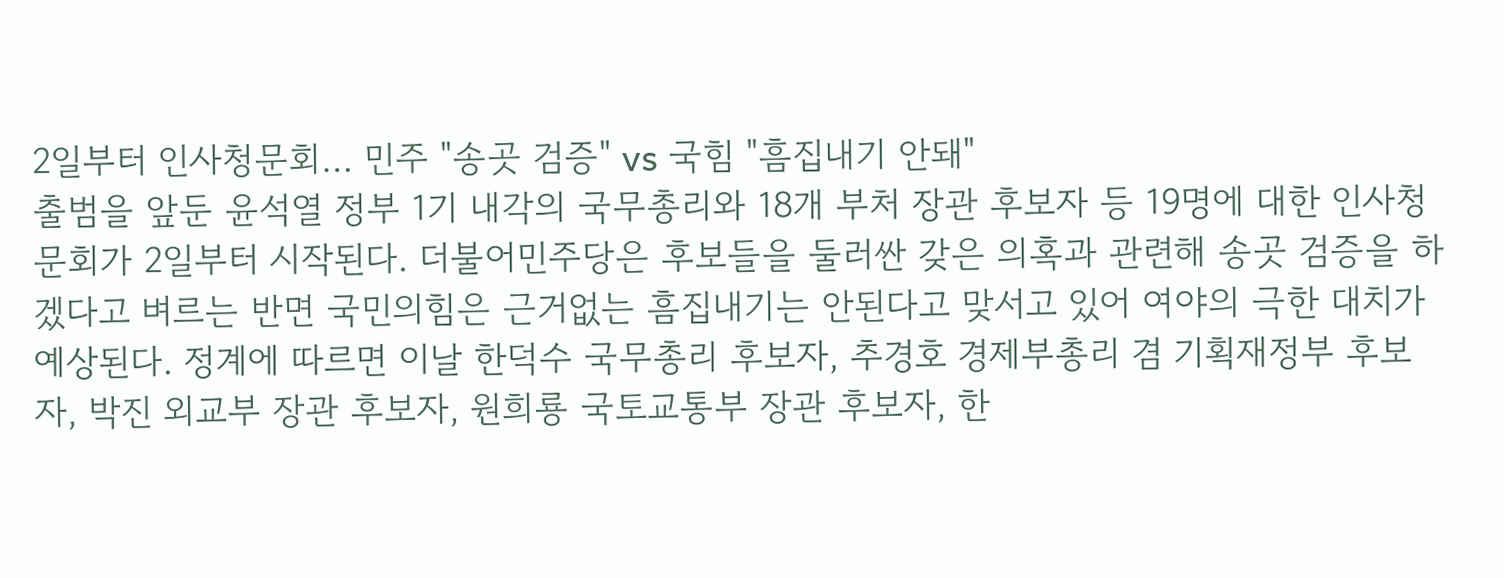2일부터 인사청문회… 민주 "송곳 검증" vs 국힘 "흠집내기 안돼"
출범을 앞둔 윤석열 정부 1기 내각의 국무총리와 18개 부처 장관 후보자 등 19명에 대한 인사청문회가 2일부터 시작된다. 더불어민주당은 후보들을 둘러싼 갖은 의혹과 관련해 송곳 검증을 하겠다고 벼르는 반면 국민의힘은 근거없는 흠집내기는 안된다고 맞서고 있어 여야의 극한 대치가 예상된다. 정계에 따르면 이날 한덕수 국무총리 후보자, 추경호 경제부총리 겸 기획재정부 후보자, 박진 외교부 장관 후보자, 원희룡 국토교통부 장관 후보자, 한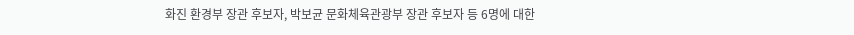화진 환경부 장관 후보자, 박보균 문화체육관광부 장관 후보자 등 6명에 대한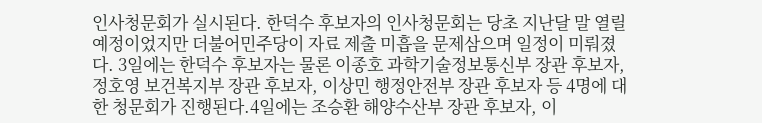인사청문회가 실시된다. 한덕수 후보자의 인사청문회는 당초 지난달 말 열릴 예정이었지만 더불어민주당이 자료 제출 미흡을 문제삼으며 일정이 미뤄졌다. 3일에는 한덕수 후보자는 물론 이종호 과학기술정보통신부 장관 후보자, 정호영 보건복지부 장관 후보자, 이상민 행정안전부 장관 후보자 등 4명에 대한 청문회가 진행된다.4일에는 조승환 해양수산부 장관 후보자, 이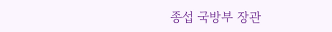종섭 국방부 장관